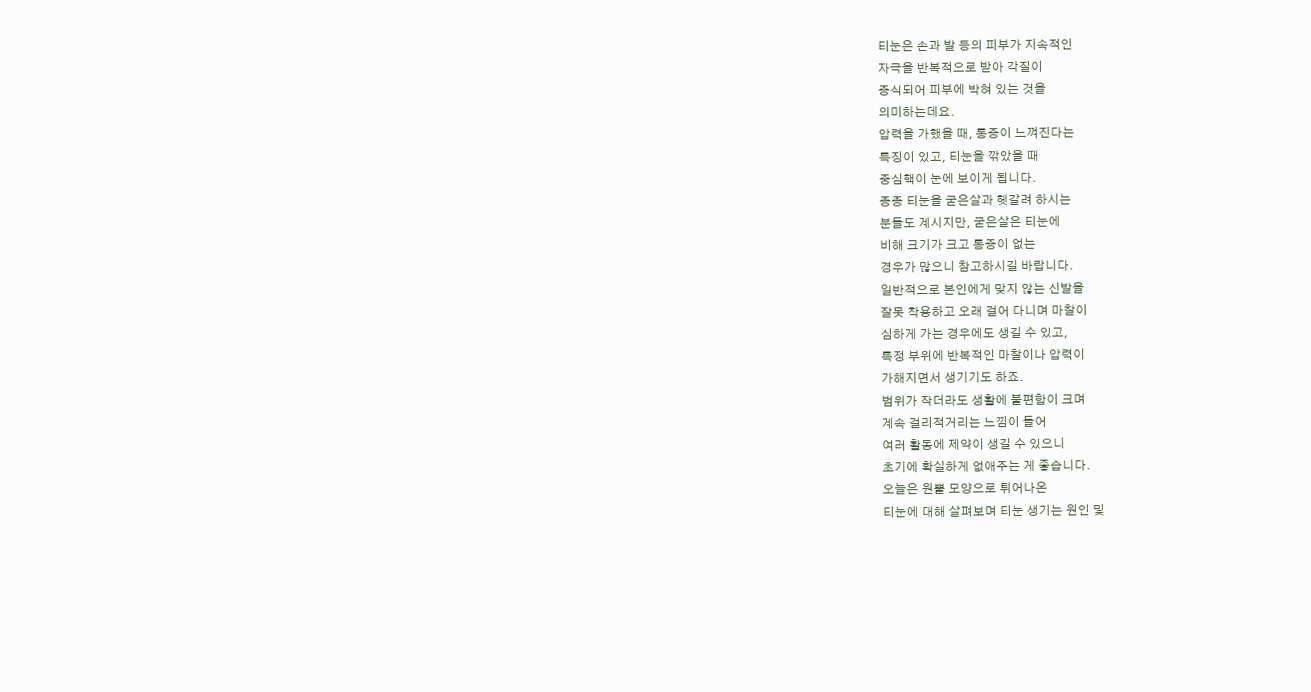티눈은 손과 발 등의 피부가 지속적인
자극을 반복적으로 받아 각질이
증식되어 피부에 박혀 있는 것을
의미하는데요.
압력을 가했을 때, 통증이 느껴진다는
특징이 있고, 티눈을 깎았을 때
중심핵이 눈에 보이게 됩니다.
종종 티눈을 굳은살과 헷갈려 하시는
분들도 계시지만, 굳은살은 티눈에
비해 크기가 크고 통증이 없는
경우가 많으니 참고하시길 바랍니다.
일반적으로 본인에게 맞지 않는 신발을
잘못 착용하고 오래 걸어 다니며 마찰이
심하게 가는 경우에도 생길 수 있고,
특정 부위에 반복적인 마찰이나 압력이
가해지면서 생기기도 하죠.
범위가 작더라도 생활에 불편함이 크며
계속 걸리적거리는 느낌이 들어
여러 활동에 제약이 생길 수 있으니
초기에 확실하게 없애주는 게 좋습니다.
오늘은 원뿔 모양으로 튀어나온
티눈에 대해 살펴보며 티눈 생기는 원인 및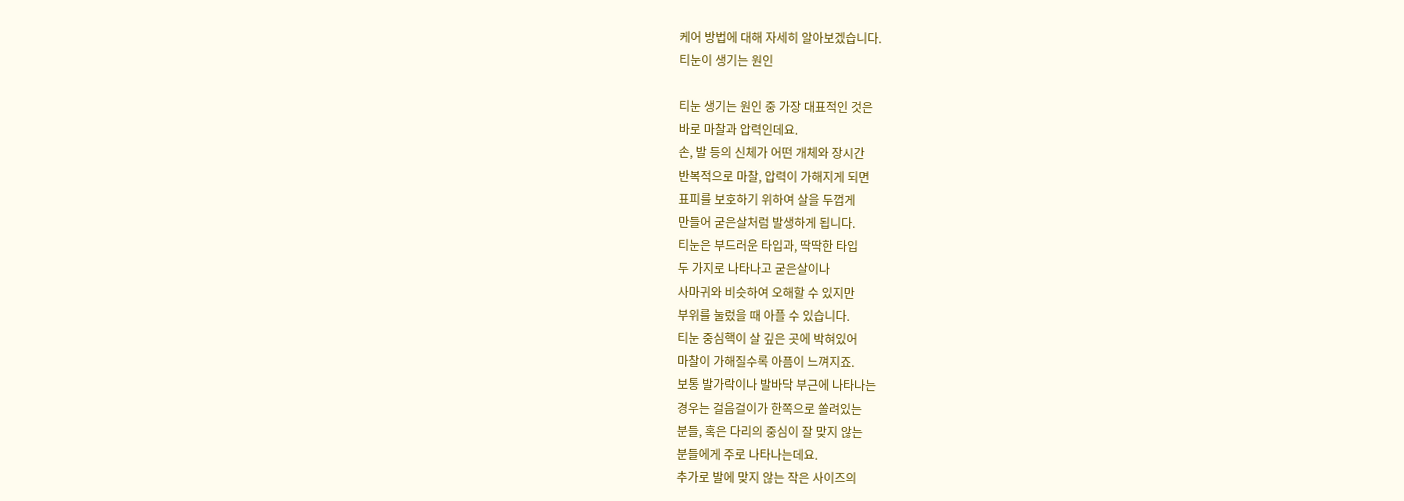케어 방법에 대해 자세히 알아보겠습니다.
티눈이 생기는 원인

티눈 생기는 원인 중 가장 대표적인 것은
바로 마찰과 압력인데요.
손, 발 등의 신체가 어떤 개체와 장시간
반복적으로 마찰, 압력이 가해지게 되면
표피를 보호하기 위하여 살을 두껍게
만들어 굳은살처럼 발생하게 됩니다.
티눈은 부드러운 타입과, 딱딱한 타입
두 가지로 나타나고 굳은살이나
사마귀와 비슷하여 오해할 수 있지만
부위를 눌렀을 때 아플 수 있습니다.
티눈 중심핵이 살 깊은 곳에 박혀있어
마찰이 가해질수록 아픔이 느껴지죠.
보통 발가락이나 발바닥 부근에 나타나는
경우는 걸음걸이가 한쪽으로 쏠려있는
분들, 혹은 다리의 중심이 잘 맞지 않는
분들에게 주로 나타나는데요.
추가로 발에 맞지 않는 작은 사이즈의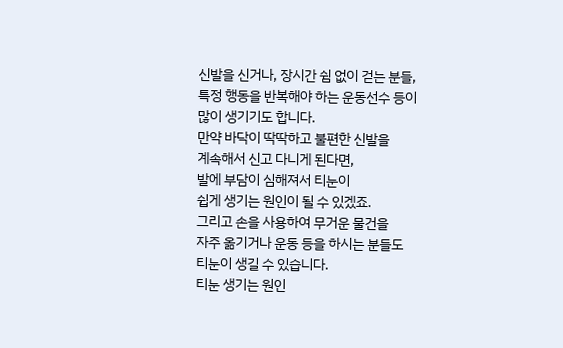신발을 신거나, 장시간 쉼 없이 걷는 분들,
특정 행동을 반복해야 하는 운동선수 등이
많이 생기기도 합니다.
만약 바닥이 딱딱하고 불편한 신발을
계속해서 신고 다니게 된다면,
발에 부담이 심해져서 티눈이
쉽게 생기는 원인이 될 수 있겠죠.
그리고 손을 사용하여 무거운 물건을
자주 옮기거나 운동 등을 하시는 분들도
티눈이 생길 수 있습니다.
티눈 생기는 원인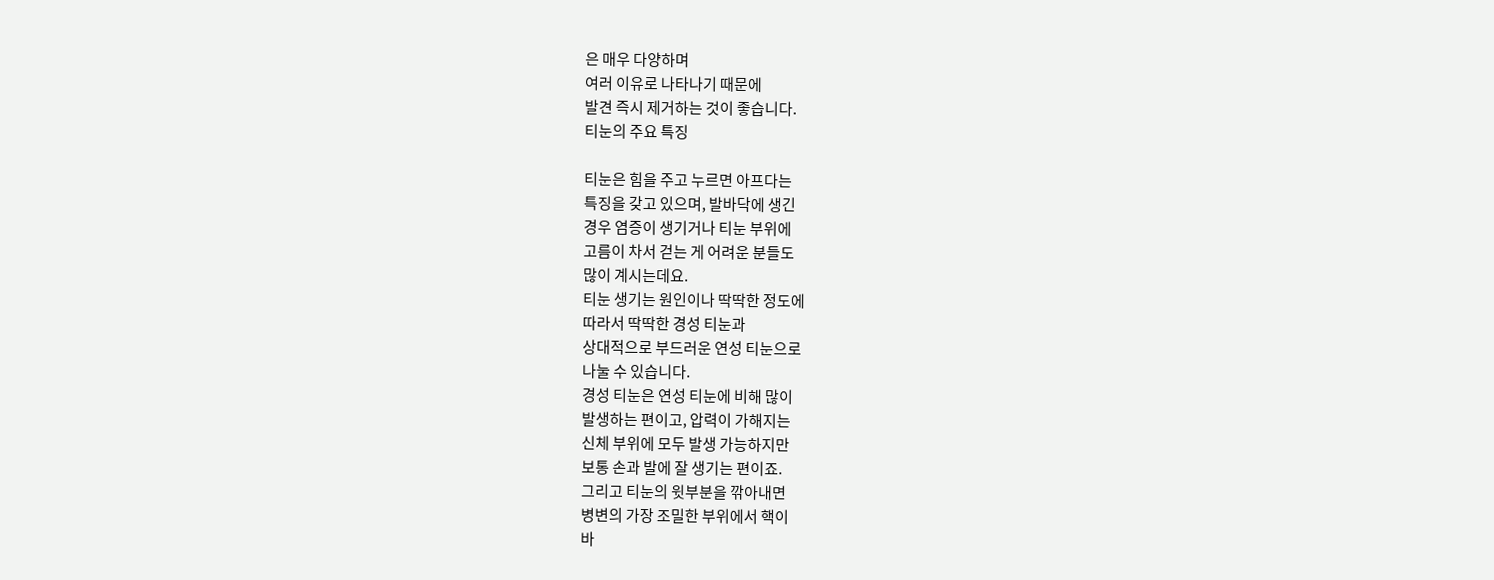은 매우 다양하며
여러 이유로 나타나기 때문에
발견 즉시 제거하는 것이 좋습니다.
티눈의 주요 특징

티눈은 힘을 주고 누르면 아프다는
특징을 갖고 있으며, 발바닥에 생긴
경우 염증이 생기거나 티눈 부위에
고름이 차서 걷는 게 어려운 분들도
많이 계시는데요.
티눈 생기는 원인이나 딱딱한 정도에
따라서 딱딱한 경성 티눈과
상대적으로 부드러운 연성 티눈으로
나눌 수 있습니다.
경성 티눈은 연성 티눈에 비해 많이
발생하는 편이고, 압력이 가해지는
신체 부위에 모두 발생 가능하지만
보통 손과 발에 잘 생기는 편이죠.
그리고 티눈의 윗부분을 깎아내면
병변의 가장 조밀한 부위에서 핵이
바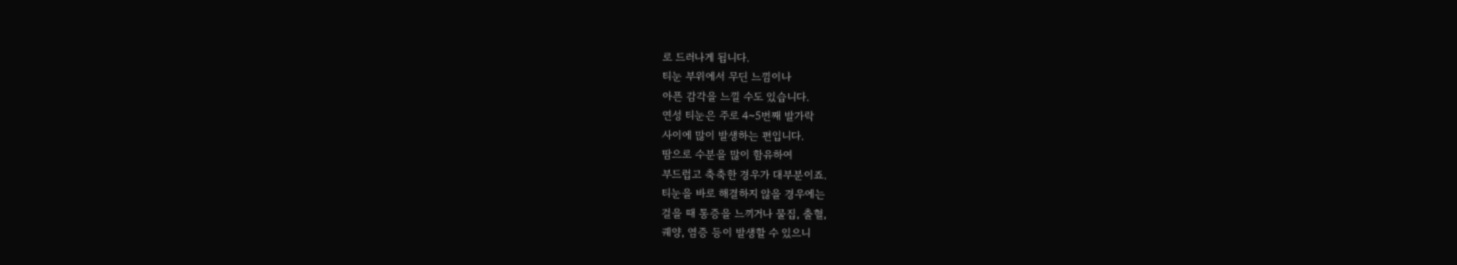로 드러나게 됩니다.
티눈 부위에서 무딘 느낌이나
아픈 감각을 느낄 수도 있습니다.
연성 티눈은 주로 4~5번째 발가락
사이에 많이 발생하는 편입니다.
땀으로 수분을 많이 함유하여
부드럽고 축축한 경우가 대부분이죠.
티눈을 바로 해결하지 않을 경우에는
걸을 때 통증을 느끼거나 물집, 출혈,
궤양, 염증 등이 발생할 수 있으니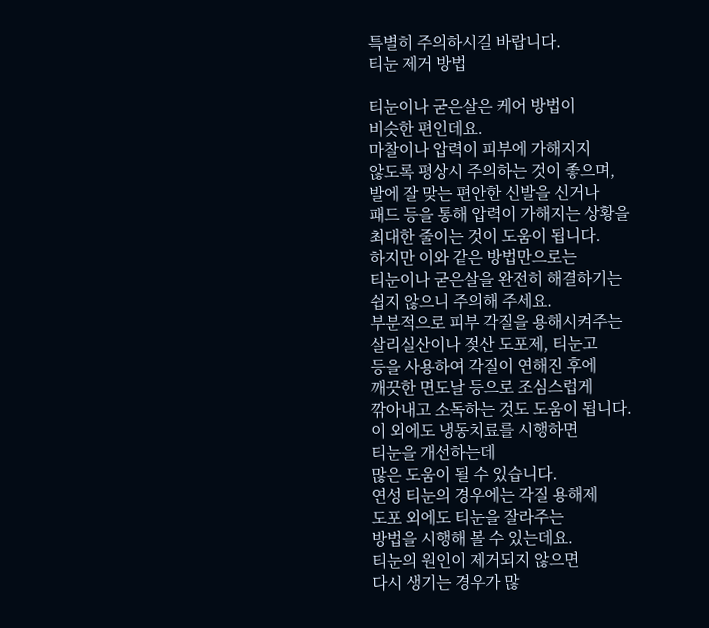특별히 주의하시길 바랍니다.
티눈 제거 방법

티눈이나 굳은살은 케어 방법이
비슷한 편인데요.
마찰이나 압력이 피부에 가해지지
않도록 평상시 주의하는 것이 좋으며,
발에 잘 맞는 편안한 신발을 신거나
패드 등을 통해 압력이 가해지는 상황을
최대한 줄이는 것이 도움이 됩니다.
하지만 이와 같은 방법만으로는
티눈이나 굳은살을 완전히 해결하기는
쉽지 않으니 주의해 주세요.
부분적으로 피부 각질을 용해시켜주는
살리실산이나 젖산 도포제, 티눈고
등을 사용하여 각질이 연해진 후에
깨끗한 면도날 등으로 조심스럽게
깎아내고 소독하는 것도 도움이 됩니다.
이 외에도 냉동치료를 시행하면
티눈을 개선하는데
많은 도움이 될 수 있습니다.
연성 티눈의 경우에는 각질 용해제
도포 외에도 티눈을 잘라주는
방법을 시행해 볼 수 있는데요.
티눈의 원인이 제거되지 않으면
다시 생기는 경우가 많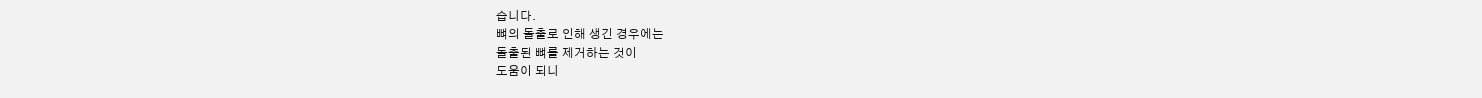습니다.
뼈의 돌출로 인해 생긴 경우에는
돌출된 뼈를 제거하는 것이
도움이 되니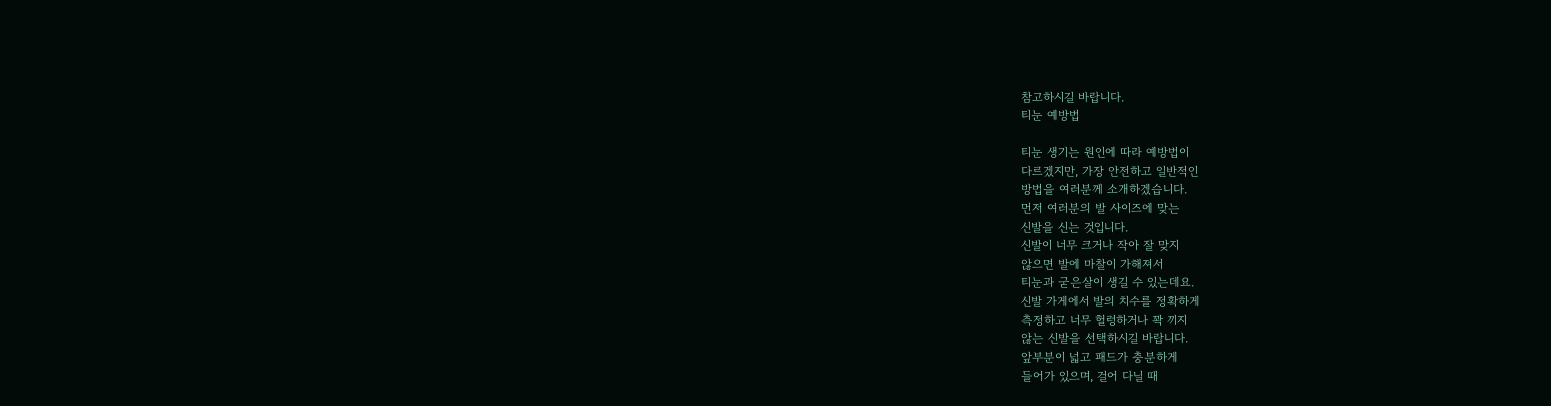참고하시길 바랍니다.
티눈 예방법

티눈 생기는 원인에 따라 예방법이
다르겠지만, 가장 안전하고 일반적인
방법을 여러분께 소개하겠습니다.
먼저 여러분의 발 사이즈에 맞는
신발을 신는 것입니다.
신발이 너무 크거나 작아 잘 맞지
않으면 발에 마찰이 가해져서
티눈과 굳은살이 생길 수 있는데요.
신발 가게에서 발의 치수를 정확하게
측정하고 너무 헐렁하거나 꽉 끼지
않는 신발을 선택하시길 바랍니다.
앞부분이 넓고 패드가 충분하게
들어가 있으며, 걸어 다닐 때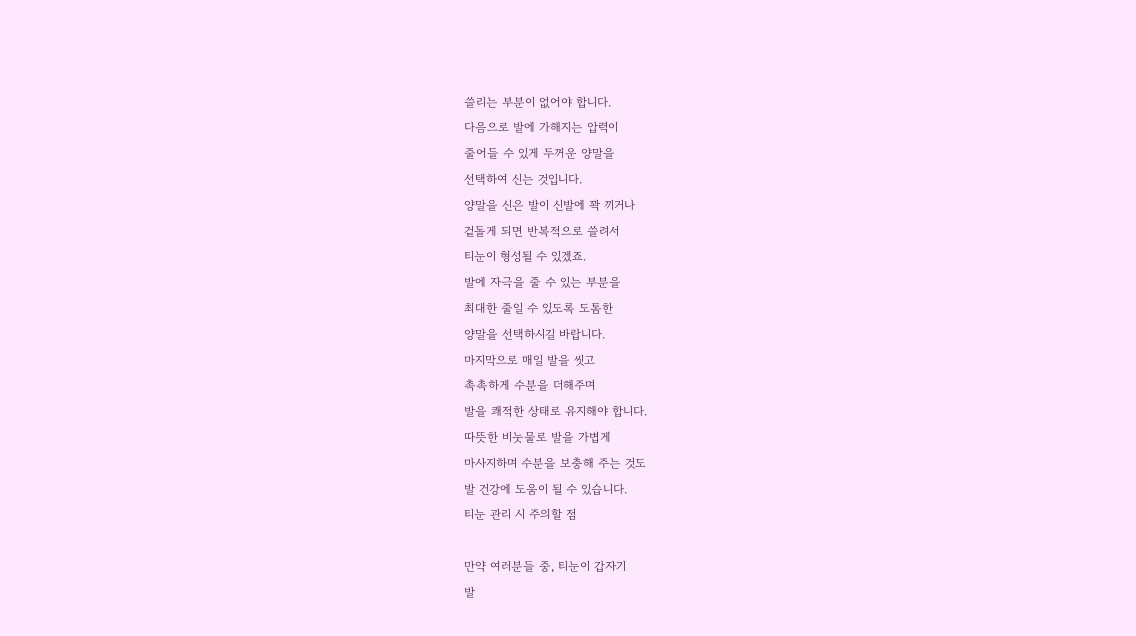쓸리는 부분이 없어야 합니다.
다음으로 발에 가해지는 압력이
줄어들 수 있게 두꺼운 양말을
선택하여 신는 것입니다.
양말을 신은 발이 신발에 꽉 끼거나
겉돌게 되면 반복적으로 쓸려서
티눈이 형성될 수 있겠죠.
발에 자극을 줄 수 있는 부분을
최대한 줄일 수 있도록 도톰한
양말을 선택하시길 바랍니다.
마지막으로 매일 발을 씻고
촉촉하게 수분을 더해주며
발을 쾌적한 상태로 유지해야 합니다.
따뜻한 비눗물로 발을 가볍게
마사지하며 수분을 보충해 주는 것도
발 건강에 도움이 될 수 있습니다.
티눈 관리 시 주의할 점

만약 여러분들 중, 티눈이 갑자기
발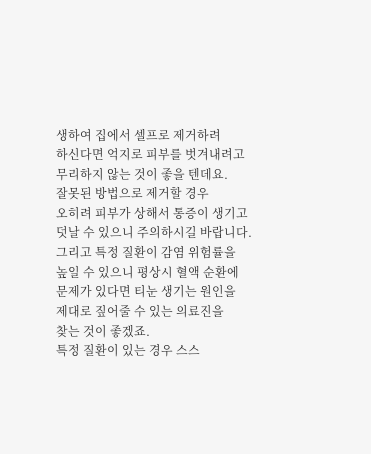생하여 집에서 셀프로 제거하려
하신다면 억지로 피부를 벗겨내려고
무리하지 않는 것이 좋을 텐데요.
잘못된 방법으로 제거할 경우
오히려 피부가 상해서 통증이 생기고
덧날 수 있으니 주의하시길 바랍니다.
그리고 특정 질환이 감염 위험률을
높일 수 있으니 평상시 혈액 순환에
문제가 있다면 티눈 생기는 원인을
제대로 짚어줄 수 있는 의료진을
찾는 것이 좋겠죠.
특정 질환이 있는 경우 스스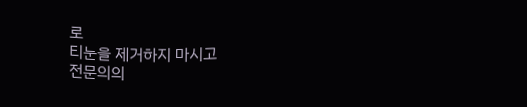로
티눈을 제거하지 마시고
전문의의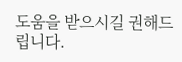도움을 받으시길 권해드립니다.